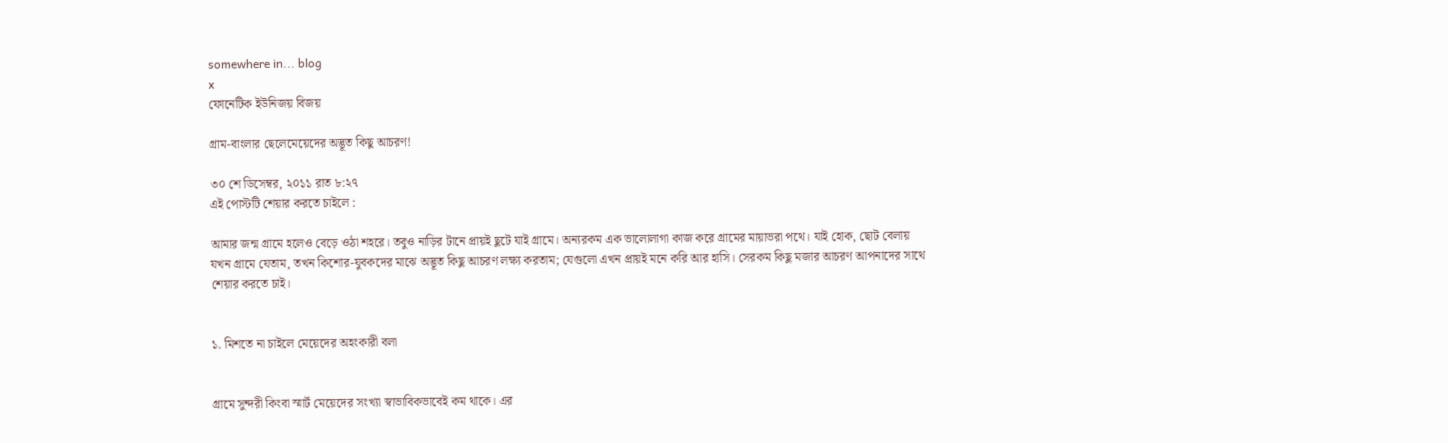somewhere in... blog
x
ফোনেটিক ইউনিজয় বিজয়

গ্রাম-বাংলার ছেলেমেয়েদের অদ্ভূত কিছু আচরণ!

৩০ শে ডিসেম্বর, ২০১১ রাত ৮:২৭
এই পোস্টটি শেয়ার করতে চাইলে :

আমার জন্ম গ্রামে হলেও বেড়ে ওঠা শহরে। তবুও নাড়ির টানে প্রায়ই ছুটে যাই গ্রামে। অন্যরকম এক ভালোলাগা কাজ করে গ্রামের মায়াভরা পথে। যাই হোক, ছোট বেলায় যখন গ্রামে যেতাম, তখন কিশোর-যুবকদের মাঝে অদ্ভূত কিছু আচরণ লক্ষ্য করতাম; যেগুলো এখন প্রায়ই মনে করি আর হাসি। সেরকম কিছু মজার আচরণ আপনাদের সাথে শেয়ার করতে চাই।


১. মিশতে না চাইলে মেয়েদের অহংকারী বলা


গ্রামে সুন্দরী কিংবা স্মার্ট মেয়েদের সংখ্যা স্বাভাবিকভাবেই কম থাকে। এর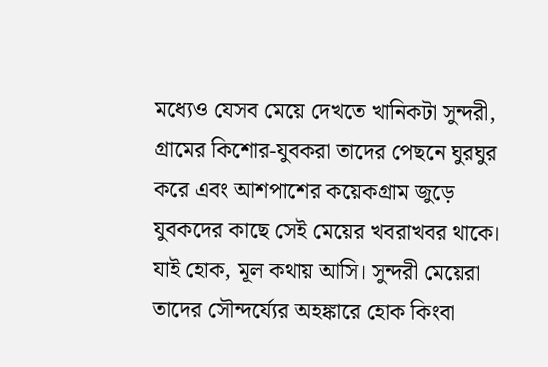মধ্যেও যেসব মেয়ে দেখতে খানিকটা সুন্দরী, গ্রামের কিশোর-যুবকরা তাদের পেছনে ঘুরঘুর করে এবং আশপাশের কয়েকগ্রাম জুড়ে যুবকদের কাছে সেই মেয়ের খবরাখবর থাকে। যাই হোক, মূল কথায় আসি। সুন্দরী মেয়েরা তাদের সৌন্দর্য্যের অহঙ্কারে হোক কিংবা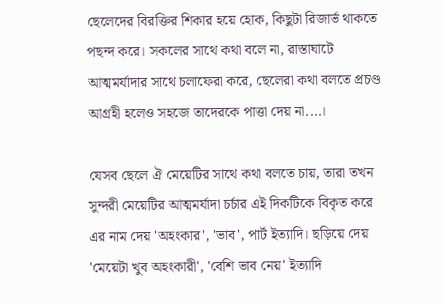ছেলেদের বিরক্তির শিকার হয়ে হোক, কিছুটা রিজার্ভ থাকতে পছন্দ করে। সকলের সাথে কথা বলে না, রাস্তাঘাটে আত্মমর্যাদার সাথে চলাফেরা করে, ছেলেরা কথা বলতে প্রচণ্ড আগ্রহী হলেও সহজে তাদেরকে পাত্তা দেয় না....।

যেসব ছেলে ঐ মেয়েটির সাথে কথা বলতে চায়, তারা তখন সুন্দরী মেয়েটির আত্মমর্যাদা চর্চার এই দিকটিকে বিকৃত করে এর নাম দেয় 'অহংকার', 'ভাব', পার্ট ইত্যাদি। ছড়িয়ে দেয় 'মেয়েটা খুব অহংকারী', 'বেশি ভাব নেয়' ইত্যাদি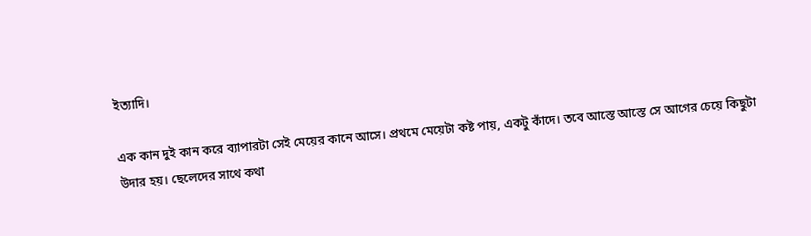ইত্যাদি।

এক কান দুই কান করে ব্যাপারটা সেই মেয়ের কানে আসে। প্রথমে মেয়েটা কষ্ট পায়, একটু কাঁদে। তবে আস্তে আস্তে সে আগের চেয়ে কিছুটা উদার হয়। ছেলেদের সাথে কথা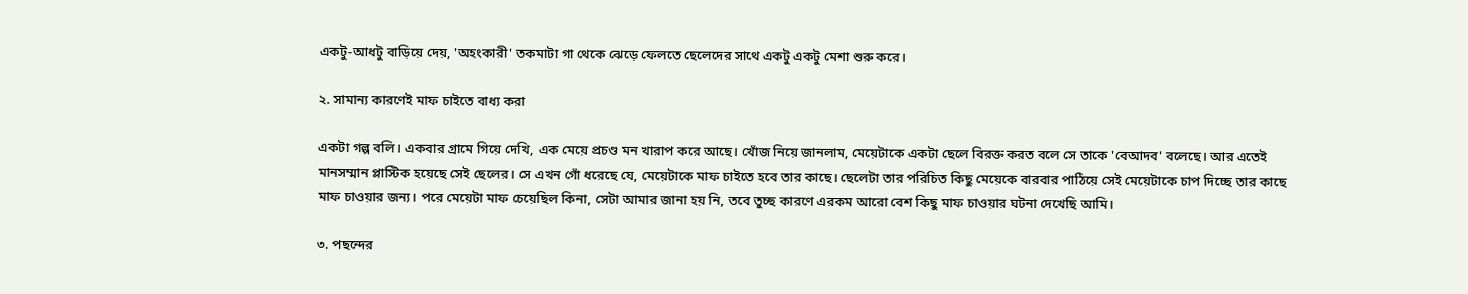একটু-আধটু বাড়িয়ে দেয়, 'অহংকারী' তকমাটা গা থেকে ঝেড়ে ফেলতে ছেলেদের সাথে একটু একটু মেশা শুরু করে।

২. সামান্য কারণেই মাফ চাইতে বাধ্য করা

একটা গল্প বলি। একবার গ্রামে গিয়ে দেখি, এক মেয়ে প্রচণ্ড মন খারাপ করে আছে। খোঁজ নিয়ে জানলাম, মেয়েটাকে একটা ছেলে বিরক্ত করত বলে সে তাকে 'বেআদব' বলেছে। আর এতেই মানসম্মান প্লাস্টিক হয়েছে সেই ছেলের। সে এখন গোঁ ধরেছে যে, মেয়েটাকে মাফ চাইতে হবে তার কাছে। ছেলেটা তার পরিচিত কিছু মেয়েকে বারবার পাঠিয়ে সেই মেয়েটাকে চাপ দিচ্ছে তার কাছে মাফ চাওয়ার জন্য। পরে মেয়েটা মাফ চেয়েছিল কিনা, সেটা আমার জানা হয় নি, তবে তুচ্ছ কারণে এরকম আরো বেশ কিছু মাফ চাওয়ার ঘটনা দেখেছি আমি।

৩. পছন্দের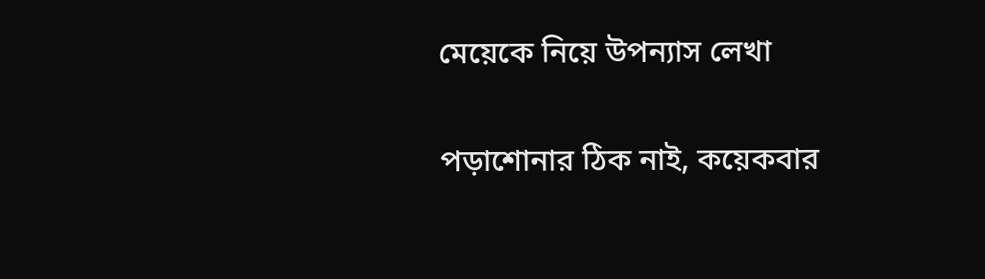মেয়েকে নিয়ে উপন্যাস লেখা

পড়াশোনার ঠিক নাই, কয়েকবার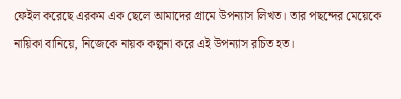ফেইল করেছে এরকম এক ছেলে আমাদের গ্রামে উপন্যাস লিখত। তার পছন্দের মেয়েকে নায়িকা বানিয়ে, নিজেকে নায়ক কল্পনা করে এই উপন্যাস রচিত হত।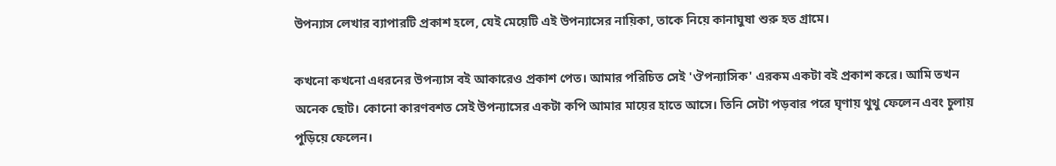উপন্যাস লেখার ব্যাপারটি প্রকাশ হলে, যেই মেয়েটি এই উপন্যাসের নায়িকা, তাকে নিয়ে কানাঘুষা শুরু হত গ্রামে।

কখনো কখনো এধরনের উপন্যাস বই আকারেও প্রকাশ পেত। আমার পরিচিত সেই 'ঔপন্যাসিক' এরকম একটা বই প্রকাশ করে। আমি তখন অনেক ছোট। কোনো কারণবশত সেই উপন্যাসের একটা কপি আমার মায়ের হাতে আসে। তিনি সেটা পড়বার পরে ঘৃণায় থুথু ফেলেন এবং চুলায় পুড়িয়ে ফেলেন।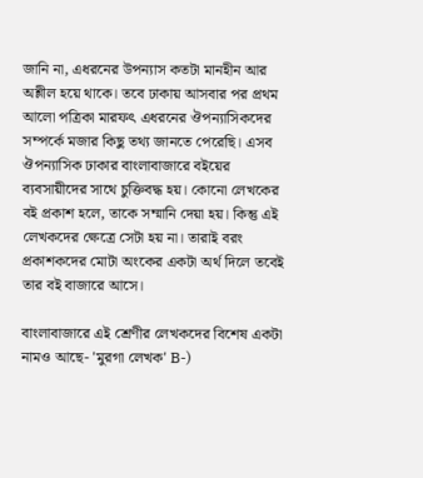জানি না, এধরনের উপন্যাস কতটা মানহীন আর অশ্লীল হয়ে থাকে। তবে ঢাকায় আসবার পর প্রথম আলো পত্রিকা মারফৎ এধরনের ঔপন্যাসিকদের সম্পর্কে মজার কিছু তথ্য জানতে পেরেছি। এসব ঔপন্যাসিক ঢাকার বাংলাবাজারে বইয়ের ব্যবসায়ীদের সাথে চুক্তিবদ্ধ হয়। কোনো লেখকের বই প্রকাশ হলে, তাকে সম্মানি দেয়া হয়। কিন্তু এই লেখকদের ক্ষেত্রে সেটা হয় না। তারাই বরং প্রকাশকদের মোটা অংকের একটা অর্থ দিলে তবেই তার বই বাজারে আসে।

বাংলাবাজারে এই শ্রেণীর লেখকদের বিশেষ একটা নামও আছে- 'মুরগা লেখক' B-)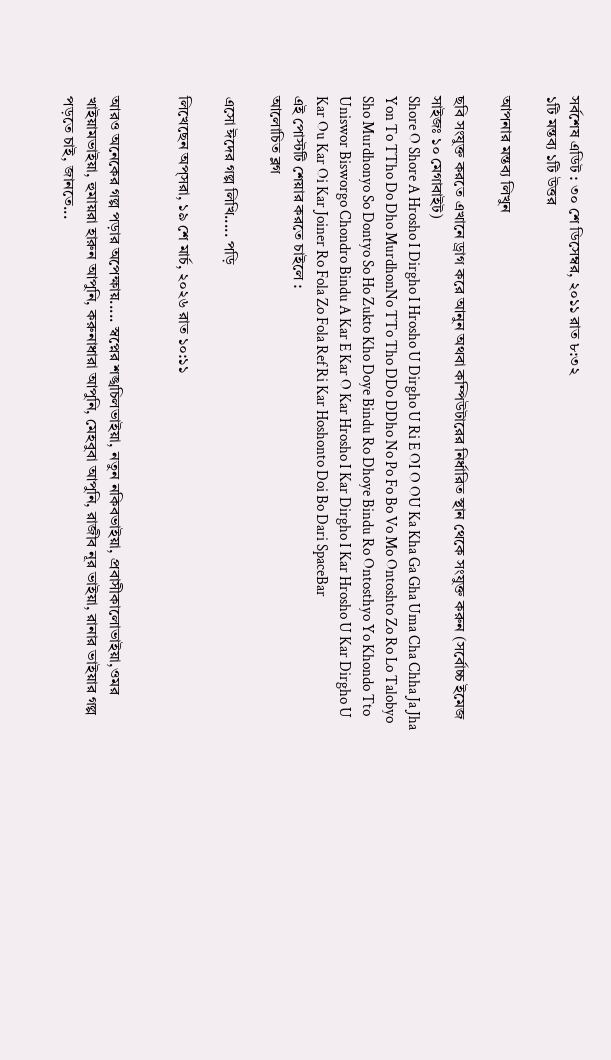সর্বশেষ এডিট : ৩০ শে ডিসেম্বর, ২০১১ রাত ৮:৩২
১টি মন্তব্য ১টি উত্তর

আপনার মন্তব্য লিখুন

ছবি সংযুক্ত করতে এখানে ড্রাগ করে আনুন অথবা কম্পিউটারের নির্ধারিত স্থান থেকে সংযুক্ত করুন (সর্বোচ্চ ইমেজ সাইজঃ ১০ মেগাবাইট)
Shore O Shore A Hrosho I Dirgho I Hrosho U Dirgho U Ri E OI O OU Ka Kha Ga Gha Uma Cha Chha Ja Jha Yon To TTho Do Dho MurdhonNo TTo Tho DDo DDho No Po Fo Bo Vo Mo Ontoshto Zo Ro Lo Talobyo Sho Murdhonyo So Dontyo So Ho Zukto Kho Doye Bindu Ro Dhoye Bindu Ro Ontosthyo Yo Khondo Tto Uniswor Bisworgo Chondro Bindu A Kar E Kar O Kar Hrosho I Kar Dirgho I Kar Hrosho U Kar Dirgho U Kar Ou Kar Oi Kar Joiner Ro Fola Zo Fola Ref Ri Kar Hoshonto Doi Bo Dari SpaceBar
এই পোস্টটি শেয়ার করতে চাইলে :
আলোচিত ব্লগ

এসো ঈদের গল্প লিখি..... পড়ি

লিখেছেন অপ্‌সরা, ১৯ শে মার্চ, ২০২৬ রাত ১০:১১


আরও অনেকের গল্প পড়ার অপেক্ষায়..... স্বপ্নের শঙ্খচিলভাইয়া, নতুন নকিবভাইয়া, প্রবাসীকালোভাইয়া,ওমর খাইয়ামভাইয়া, হুমায়রা হারুন আপুনি, করুনাধারা আপুনি, মেহবুবা আপুনি, রাজীব নূর ভাইয়া, রানার ভাইয়ার গল্প পড়তে চাই, জানতে...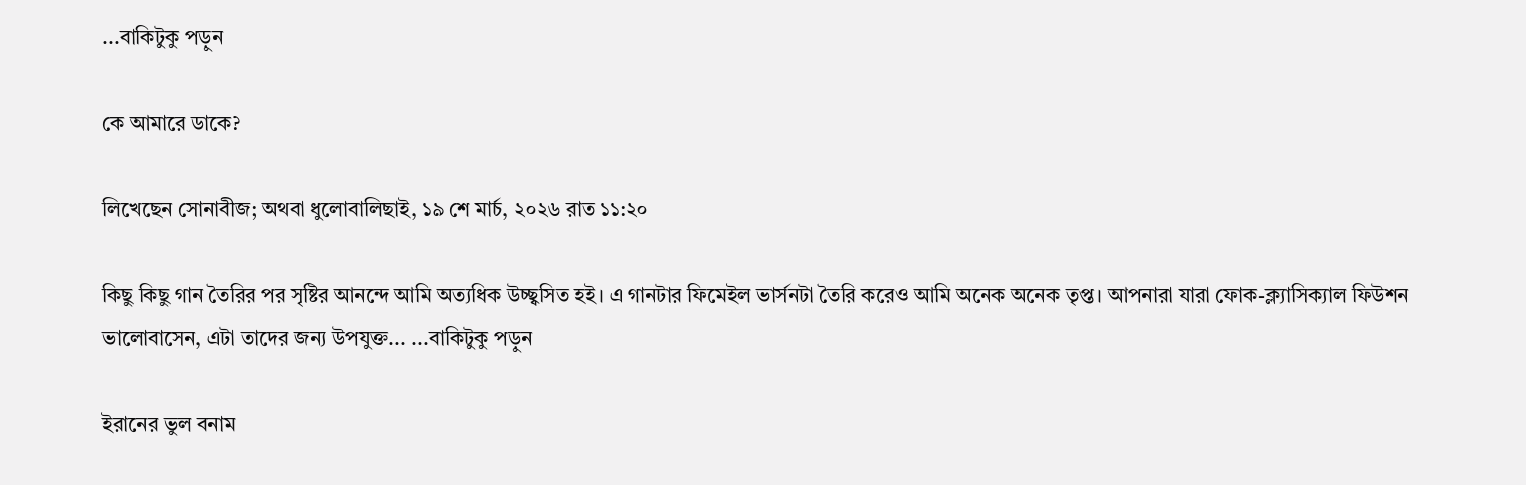...বাকিটুকু পড়ুন

কে আমারে ডাকে?

লিখেছেন সোনাবীজ; অথবা ধুলোবালিছাই, ১৯ শে মার্চ, ২০২৬ রাত ১১:২০

কিছু কিছু গান তৈরির পর সৃষ্টির আনন্দে আমি অত্যধিক উচ্ছ্বসিত হই। এ গানটার ফিমেইল ভার্সনটা তৈরি করেও আমি অনেক অনেক তৃপ্ত। আপনারা যারা ফোক-ক্ল্যাসিক্যাল ফিউশন ভালোবাসেন, এটা তাদের জন্য উপযুক্ত... ...বাকিটুকু পড়ুন

ইরানের ভুল বনাম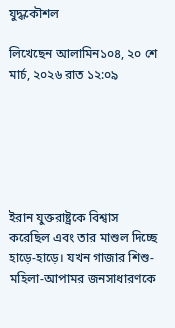যুদ্ধকৌশল

লিখেছেন আলামিন১০৪, ২০ শে মার্চ, ২০২৬ রাত ১২:০৯






ইরান যুক্তরাষ্ট্রকে বিশ্বাস করেছিল এবং তার মাশুল দিচ্ছে হাড়ে-হাড়ে। যখন গাজার শিশু-মহিলা-আপামর জনসাধারণকে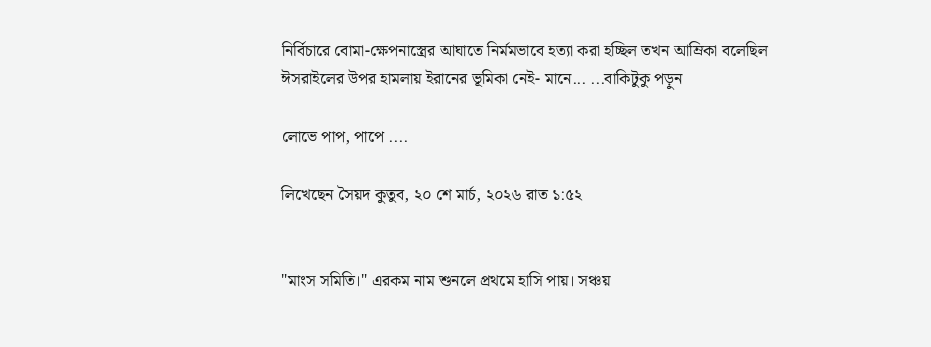নির্বিচারে বোমা-ক্ষেপনাস্ত্রের আঘাতে নির্মমভাবে হত্যা করা হচ্ছিল তখন আম্রিকা বলেছিল ঈসরাইলের উপর হামলায় ইরানের ভূমিকা নেই- মানে... ...বাকিটুকু পড়ুন

লোভে পাপ, পাপে ....

লিখেছেন সৈয়দ কুতুব, ২০ শে মার্চ, ২০২৬ রাত ১:৫২


"মাংস সমিতি।" এরকম নাম শুনলে প্রথমে হাসি পায়। সঞ্চয়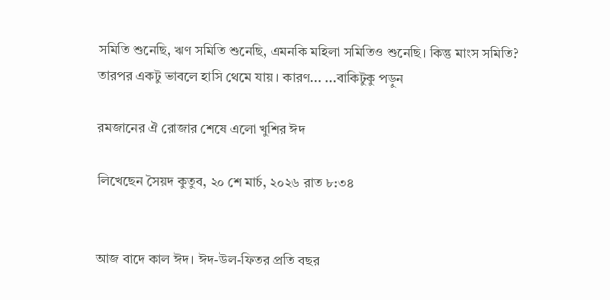সমিতি শুনেছি, ঋণ সমিতি শুনেছি, এমনকি মহিলা সমিতিও শুনেছি। কিন্তু মাংস সমিতি? তারপর একটু ভাবলে হাসি থেমে যায়। কারণ... ...বাকিটুকু পড়ুন

রমজানের ঐ রোজার শেষে এলো খুশির ঈদ

লিখেছেন সৈয়দ কুতুব, ২০ শে মার্চ, ২০২৬ রাত ৮:৩৪


আজ বাদে কাল ঈদ। ঈদ-উল-ফিতর প্রতি বছর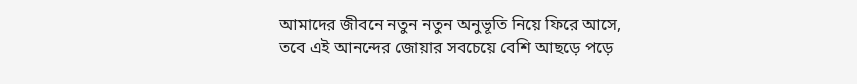আমাদের জীবনে নতুন নতুন অনুভূতি নিয়ে ফিরে আসে, তবে এই আনন্দের জোয়ার সবচেয়ে বেশি আছড়ে পড়ে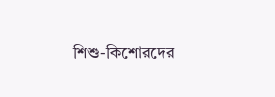শিশু-কিশোরদের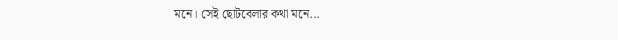মনে। সেই ছোটবেলার কথা মনে...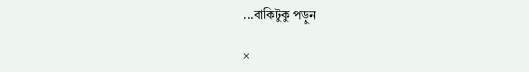...বাকিটুকু পড়ুন

×